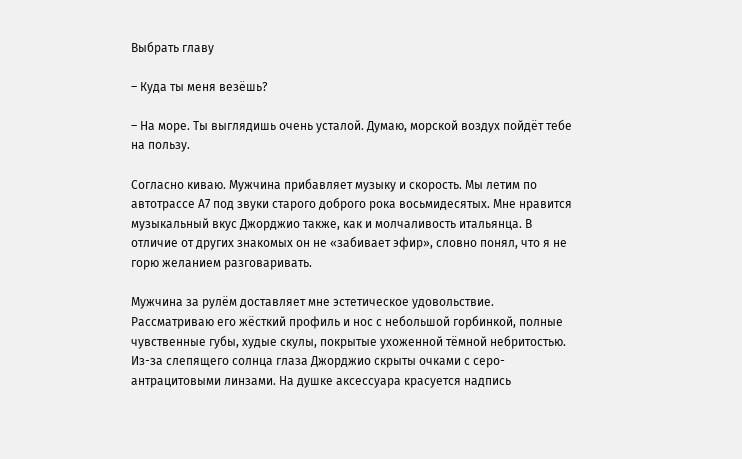Выбрать главу

– Куда ты меня везёшь?

– На море. Ты выглядишь очень усталой. Думаю, морской воздух пойдёт тебе на пользу.

Согласно киваю. Мужчина прибавляет музыку и скорость. Мы летим по автотрассе А7 под звуки старого доброго рока восьмидесятых. Мне нравится музыкальный вкус Джорджио также, как и молчаливость итальянца. В отличие от других знакомых он не «забивает эфир», словно понял, что я не горю желанием разговаривать.

Мужчина за рулём доставляет мне эстетическое удовольствие. Рассматриваю его жёсткий профиль и нос с небольшой горбинкой, полные чувственные губы, худые скулы, покрытые ухоженной тёмной небритостью. Из-за слепящего солнца глаза Джорджио скрыты очками с серо-антрацитовыми линзами. На душке аксессуара красуется надпись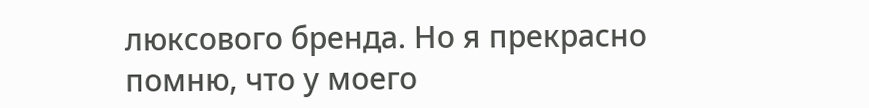люксового бренда. Но я прекрасно помню, что у моего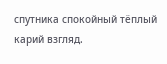спутника спокойный тёплый карий взгляд.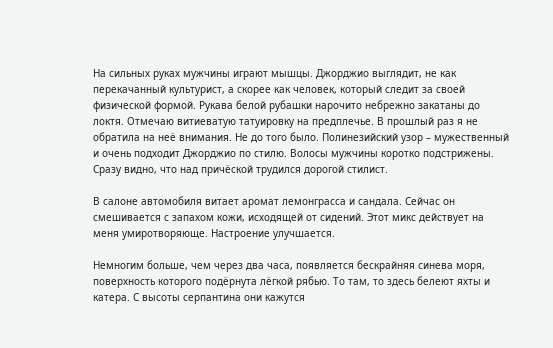На сильных руках мужчины играют мышцы. Джорджио выглядит, не как перекачанный культурист, а скорее как человек, который следит за своей физической формой. Рукава белой рубашки нарочито небрежно закатаны до локтя. Отмечаю витиеватую татуировку на предплечье. В прошлый раз я не обратила на неё внимания. Не до того было. Полинезийский узор – мужественный и очень подходит Джорджио по стилю. Волосы мужчины коротко подстрижены. Сразу видно, что над причёской трудился дорогой стилист.

В салоне автомобиля витает аромат лемонграсса и сандала. Сейчас он смешивается с запахом кожи, исходящей от сидений. Этот микс действует на меня умиротворяюще. Настроение улучшается.

Немногим больше, чем через два часа, появляется бескрайняя синева моря, поверхность которого подёрнута лёгкой рябью. То там, то здесь белеют яхты и катера. С высоты серпантина они кажутся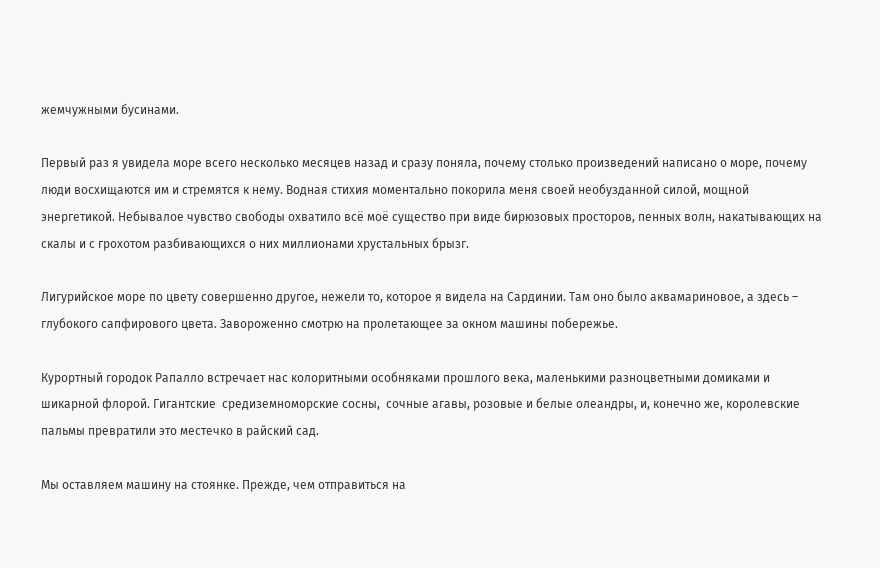жемчужными бусинами.

Первый раз я увидела море всего несколько месяцев назад и сразу поняла, почему столько произведений написано о море, почему люди восхищаются им и стремятся к нему. Водная стихия моментально покорила меня своей необузданной силой, мощной энергетикой. Небывалое чувство свободы охватило всё моё существо при виде бирюзовых просторов, пенных волн, накатывающих на скалы и с грохотом разбивающихся о них миллионами хрустальных брызг.

Лигурийское море по цвету совершенно другое, нежели то, которое я видела на Сардинии. Там оно было аквамариновое, а здесь – глубокого сапфирового цвета. Завороженно смотрю на пролетающее за окном машины побережье.

Курортный городок Рапалло встречает нас колоритными особняками прошлого века, маленькими разноцветными домиками и шикарной флорой. Гигантские  средиземноморские сосны,  сочные агавы, розовые и белые олеандры, и, конечно же, королевские пальмы превратили это местечко в райский сад.

Мы оставляем машину на стоянке. Прежде, чем отправиться на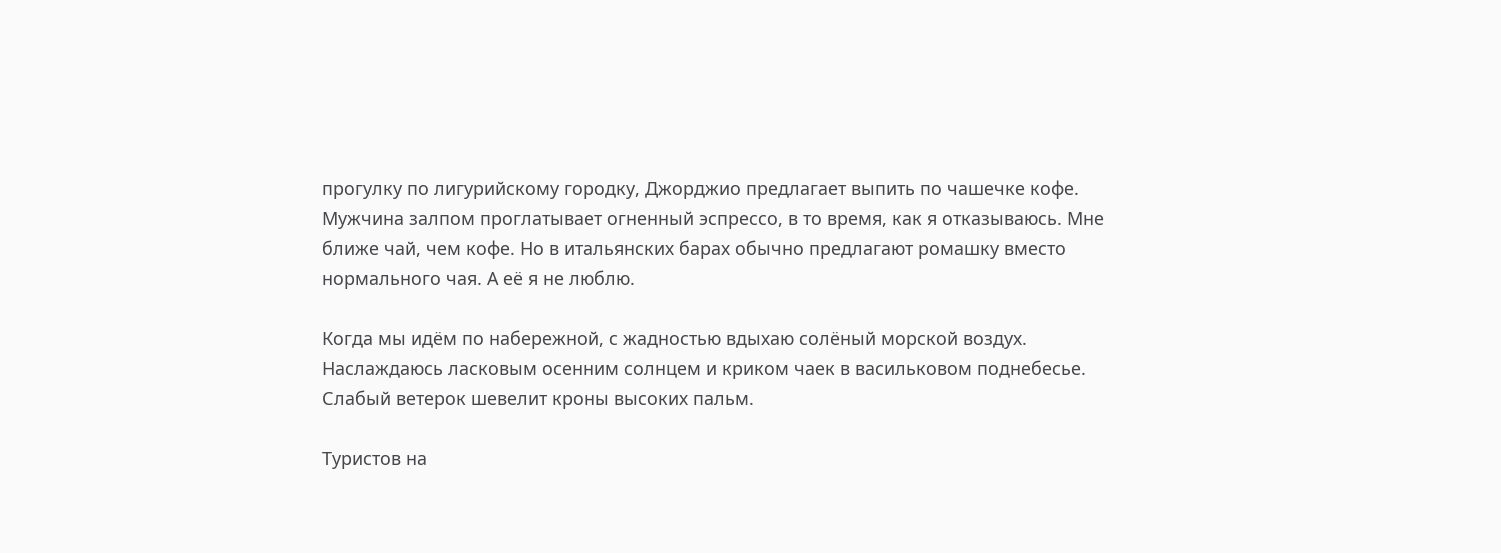прогулку по лигурийскому городку, Джорджио предлагает выпить по чашечке кофе. Мужчина залпом проглатывает огненный эспрессо, в то время, как я отказываюсь. Мне ближе чай, чем кофе. Но в итальянских барах обычно предлагают ромашку вместо нормального чая. А её я не люблю.

Когда мы идём по набережной, с жадностью вдыхаю солёный морской воздух. Наслаждаюсь ласковым осенним солнцем и криком чаек в васильковом поднебесье. Слабый ветерок шевелит кроны высоких пальм.

Туристов на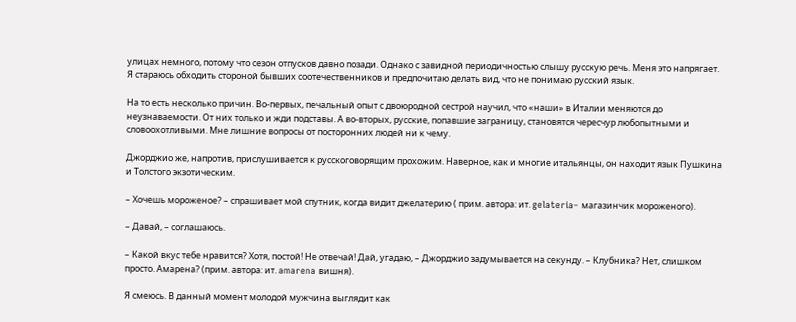улицах немного, потому что сезон отпусков давно позади. Однако с завидной периодичностью слышу русскую речь. Меня это напрягает. Я стараюсь обходить стороной бывших соотечественников и предпочитаю делать вид, что не понимаю русский язык.

На то есть несколько причин. Во-первых, печальный опыт с двоюродной сестрой научил, что «наши» в Италии меняются до неузнаваемости. От них только и жди подставы. А во-вторых, русские, попавшие заграницу, становятся чересчур любопытными и словоохотливыми. Мне лишние вопросы от посторонних людей ни к чему.

Джорджио же, напротив, прислушивается к русскоговорящим прохожим. Наверное, как и многие итальянцы, он находит язык Пушкина и Толстого экзотическим.

– Хочешь мороженое? – спрашивает мой спутник, когда видит джелатерию ( прим. автора: ит. gelateria– магазинчик мороженого).

– Давай, – соглашаюсь.

– Какой вкус тебе нравится? Хотя, постой! Не отвечай! Дай, угадаю, – Джорджио задумывается на секунду. – Клубника? Нет, слишком просто. Амарена? (прим. автора: ит. amarena вишня).

Я смеюсь. В данный момент молодой мужчина выглядит как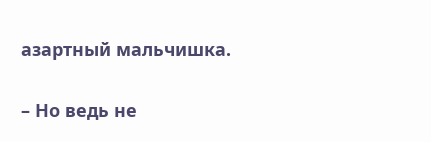азартный мальчишка.

– Но ведь не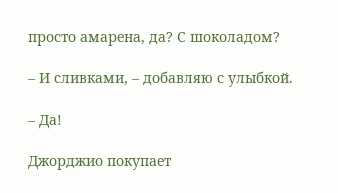просто амарена, да? С шоколадом?

– И сливками, – добавляю с улыбкой.

– Да!

Джорджио покупает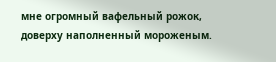мне огромный вафельный рожок, доверху наполненный мороженым.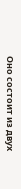Оно состоит из двух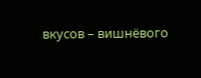вкусов – вишнёвого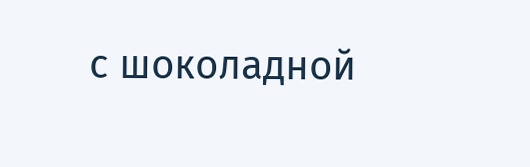с шоколадной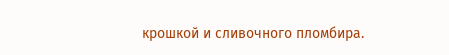крошкой и сливочного пломбира.